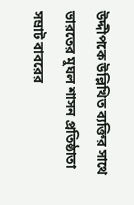উদ্দীপকে উল্লিখিত ব্যক্তির সাথে ভারতের মুঘল শাসন প্রতিষ্ঠাতা সম্রাট বাবরের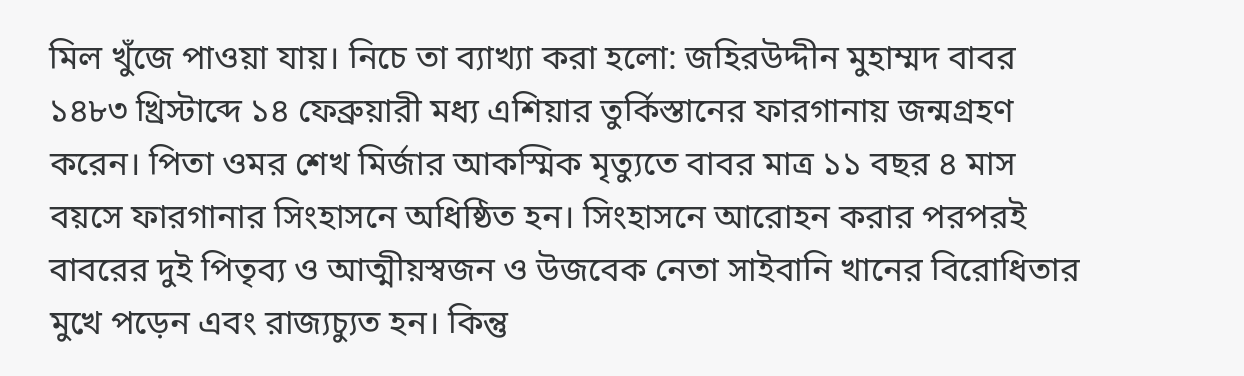মিল খুঁজে পাওয়া যায়। নিচে তা ব্যাখ্যা করা হলো: জহিরউদ্দীন মুহাম্মদ বাবর ১৪৮৩ খ্রিস্টাব্দে ১৪ ফেব্রুয়ারী মধ্য এশিয়ার তুর্কিস্তানের ফারগানায় জন্মগ্রহণ করেন। পিতা ওমর শেখ মির্জার আকস্মিক মৃত্যুতে বাবর মাত্র ১১ বছর ৪ মাস বয়সে ফারগানার সিংহাসনে অধিষ্ঠিত হন। সিংহাসনে আরোহন করার পরপরই বাবরের দুই পিতৃব্য ও আত্মীয়স্বজন ও উজবেক নেতা সাইবানি খানের বিরোধিতার মুখে পড়েন এবং রাজ্যচ্যুত হন। কিন্তু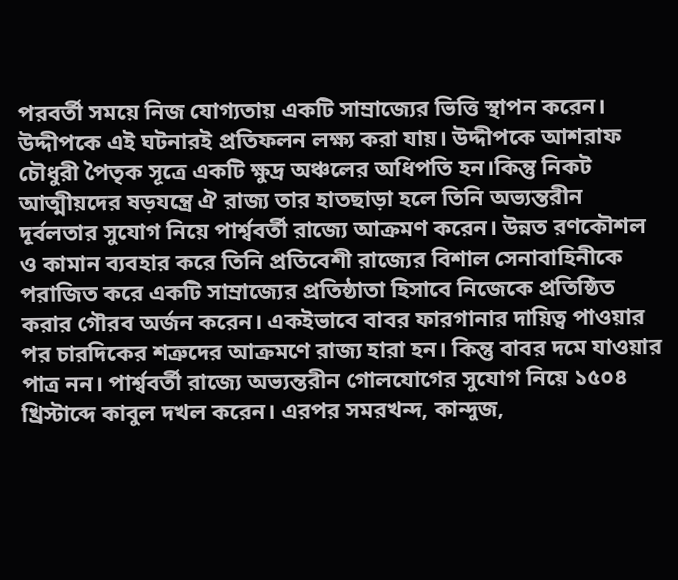পরবর্তী সময়ে নিজ যোগ্যতায় একটি সাম্রাজ্যের ভিত্তি স্থাপন করেন। উদ্দীপকে এই ঘটনারই প্রতিফলন লক্ষ্য করা যায়। উদ্দীপকে আশরাফ চৌধুরী পৈতৃক সূত্রে একটি ক্ষুদ্র অঞ্চলের অধিপতি হন।কিন্তু নিকট আত্মীয়দের ষড়যন্ত্রে ঐ রাজ্য তার হাতছাড়া হলে তিনি অভ্যন্তরীন দূর্বলতার সুযোগ নিয়ে পার্শ্ববর্তী রাজ্যে আক্রমণ করেন। উন্নত রণকৌশল ও কামান ব্যবহার করে তিনি প্রতিবেশী রাজ্যের বিশাল সেনাবাহিনীকে পরাজিত করে একটি সাম্রাজ্যের প্রতিষ্ঠাতা হিসাবে নিজেকে প্রতিষ্ঠিত করার গৌরব অর্জন করেন। একইভাবে বাবর ফারগানার দায়িত্ব পাওয়ার পর চারদিকের শত্রুদের আক্রমণে রাজ্য হারা হন। কিন্তু বাবর দমে যাওয়ার পাত্র নন। পার্শ্ববর্তী রাজ্যে অভ্যন্তরীন গোলযোগের সুযোগ নিয়ে ১৫০৪ খ্রিস্টাব্দে কাবুল দখল করেন। এরপর সমরখন্দ, কান্দুজ,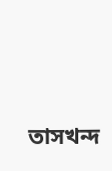তাসখন্দ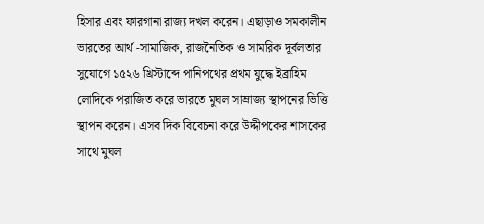হিসার এবং ফারগানা রাজ্য দখল করেন। এছাড়াও সমকালীন ভারতের আর্থ -সামাজিক, রাজনৈতিক ও সামরিক দূর্বলতার সুযোগে ১৫২৬ খ্রিস্টাব্দে পানিপথের প্রথম যুদ্ধে ইব্রাহিম লোদিকে পরাজিত করে ভারতে মুঘল সাম্রাজ্য স্থাপনের ভিত্তি স্থাপন করেন। এসব দিক বিবেচনা করে উদ্দীপকের শাসকের সাথে মুঘল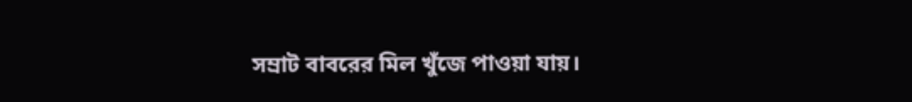সম্রাট বাবরের মিল খুঁজে পাওয়া যায়।